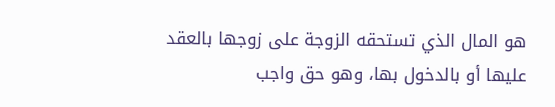هو المال الذي تستحقه الزوجة على زوجها بالعقد عليها أو بالدخول بها، وهو حق واجب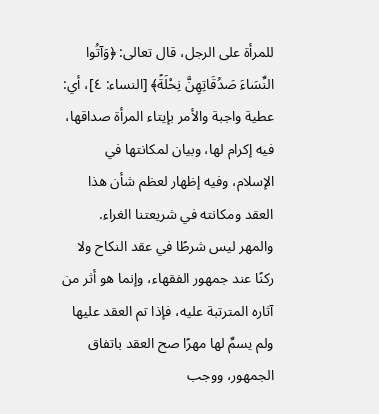للمرأة على الرجل، قال تعالى: ﴿وَآتُوا النِّسَاءَ صَدُقَاتِهِنَّ نِحْلَةً﴾ [النساء: ٤]، أي: عطية واجبة والأمر بإيتاء المرأة صداقها، فيه إكرام لها، وبيان لمكانتها في الإسلام، وفيه إظهار لعظم شأن هذا العقد ومكانته في شريعتنا الغراء.
والمهر ليس شرطًا في عقد النكاح ولا ركنًا عند جمهور الفقهاء، وإنما هو أثر من آثاره المترتبة عليه، فإذا تم العقد عليها ولم يسمِّ لها مهرًا صح العقد باتفاق الجمهور، ووجب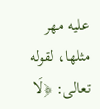عليه مهر مثلها، لقوله تعالى: ﴿لَا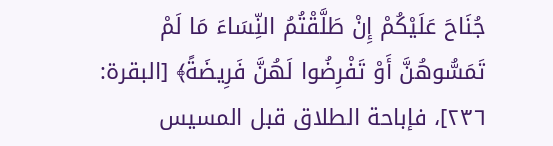جُنَاحَ عَلَيْكُمْ إِنْ طَلَّقْتُمُ النِّسَاءَ مَا لَمْ تَمَسُّوهُنَّ أَوْ تَفْرِضُوا لَهُنَّ فَرِيضَةً﴾ [البقرة: ٢٣٦]، فإباحة الطلاق قبل المسيس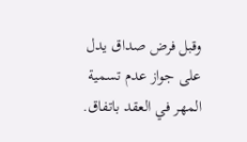وقبل فرض صداق يدل على جواز عدم تسمية المهر في العقد باتفاق.